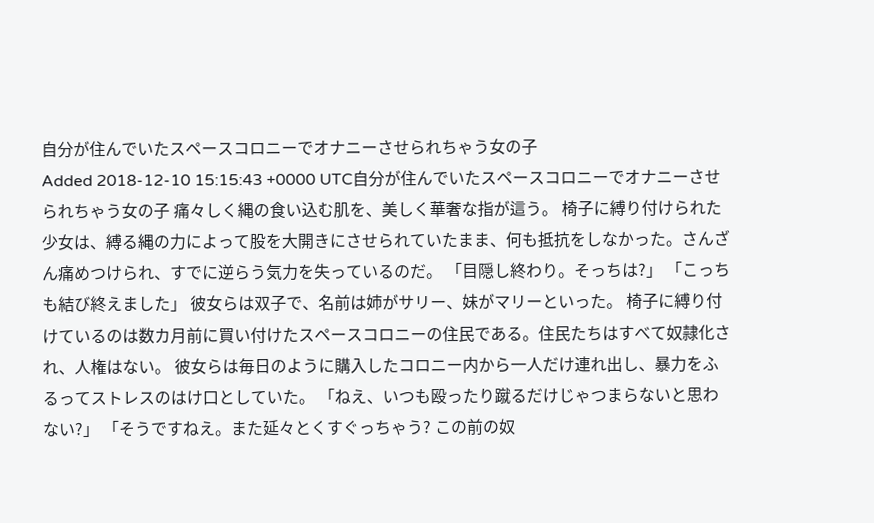自分が住んでいたスペースコロニーでオナニーさせられちゃう女の子
Added 2018-12-10 15:15:43 +0000 UTC自分が住んでいたスペースコロニーでオナニーさせられちゃう女の子 痛々しく縄の食い込む肌を、美しく華奢な指が這う。 椅子に縛り付けられた少女は、縛る縄の力によって股を大開きにさせられていたまま、何も抵抗をしなかった。さんざん痛めつけられ、すでに逆らう気力を失っているのだ。 「目隠し終わり。そっちは?」 「こっちも結び終えました」 彼女らは双子で、名前は姉がサリー、妹がマリーといった。 椅子に縛り付けているのは数カ月前に買い付けたスペースコロニーの住民である。住民たちはすべて奴隷化され、人権はない。 彼女らは毎日のように購入したコロニー内から一人だけ連れ出し、暴力をふるってストレスのはけ口としていた。 「ねえ、いつも殴ったり蹴るだけじゃつまらないと思わない?」 「そうですねえ。また延々とくすぐっちゃう? この前の奴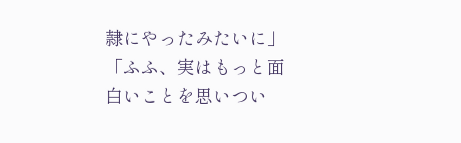隷にやったみたいに」 「ふふ、実はもっと面白いことを思いつい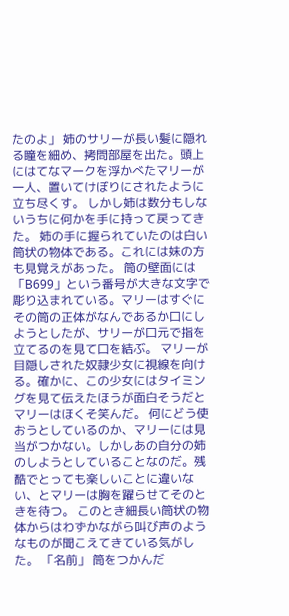たのよ」 姉のサリーが長い髪に隠れる瞳を細め、拷問部屋を出た。頭上にはてなマークを浮かべたマリーが一人、置いてけぼりにされたように立ち尽くす。 しかし姉は数分もしないうちに何かを手に持って戻ってきた。 姉の手に握られていたのは白い筒状の物体である。これには妹の方も見覚えがあった。 筒の壁面には「B699」という番号が大きな文字で彫り込まれている。マリーはすぐにその筒の正体がなんであるか口にしようとしたが、サリーが口元で指を立てるのを見て口を結ぶ。 マリーが目隠しされた奴隷少女に視線を向ける。確かに、この少女にはタイミングを見て伝えたほうが面白そうだとマリーはほくそ笑んだ。 何にどう使おうとしているのか、マリーには見当がつかない。しかしあの自分の姉のしようとしていることなのだ。残酷でとっても楽しいことに違いない、とマリーは胸を躍らせてそのときを待つ。 このとき細長い筒状の物体からはわずかながら叫び声のようなものが聞こえてきている気がした。 「名前」 筒をつかんだ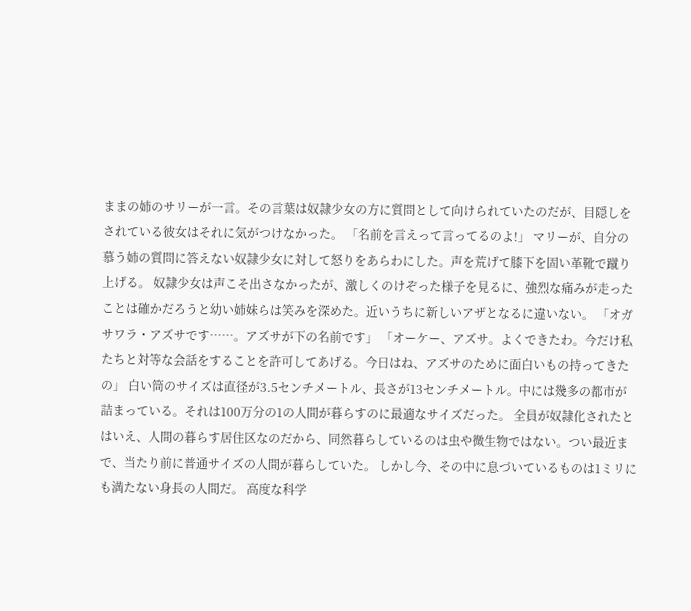ままの姉のサリーが一言。その言葉は奴隷少女の方に質問として向けられていたのだが、目隠しをされている彼女はそれに気がつけなかった。 「名前を言えって言ってるのよ!」 マリーが、自分の慕う姉の質問に答えない奴隷少女に対して怒りをあらわにした。声を荒げて膝下を固い革靴で蹴り上げる。 奴隷少女は声こそ出さなかったが、激しくのけぞった様子を見るに、強烈な痛みが走ったことは確かだろうと幼い姉妹らは笑みを深めた。近いうちに新しいアザとなるに違いない。 「オガサワラ・アズサです……。アズサが下の名前です」 「オーケー、アズサ。よくできたわ。今だけ私たちと対等な会話をすることを許可してあげる。今日はね、アズサのために面白いもの持ってきたの」 白い筒のサイズは直径が3.5センチメートル、長さが13センチメートル。中には幾多の都市が詰まっている。それは100万分の1の人間が暮らすのに最適なサイズだった。 全員が奴隷化されたとはいえ、人間の暮らす居住区なのだから、同然暮らしているのは虫や微生物ではない。つい最近まで、当たり前に普通サイズの人間が暮らしていた。 しかし今、その中に息づいているものは1ミリにも満たない身長の人間だ。 高度な科学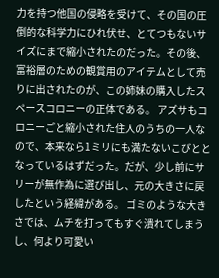力を持つ他国の侵略を受けて、その国の圧倒的な科学力にひれ伏せ、とてつもないサイズにまで縮小されたのだった。その後、富裕層のための観賞用のアイテムとして売りに出されたのが、この姉妹の購入したスペースコロニーの正体である。 アズサもコロニーごと縮小された住人のうちの一人なので、本来なら1ミリにも満たないこびととなっているはずだった。だが、少し前にサリーが無作為に選び出し、元の大きさに戻したという経緯がある。 ゴミのような大きさでは、ムチを打ってもすぐ潰れてしまうし、何より可愛い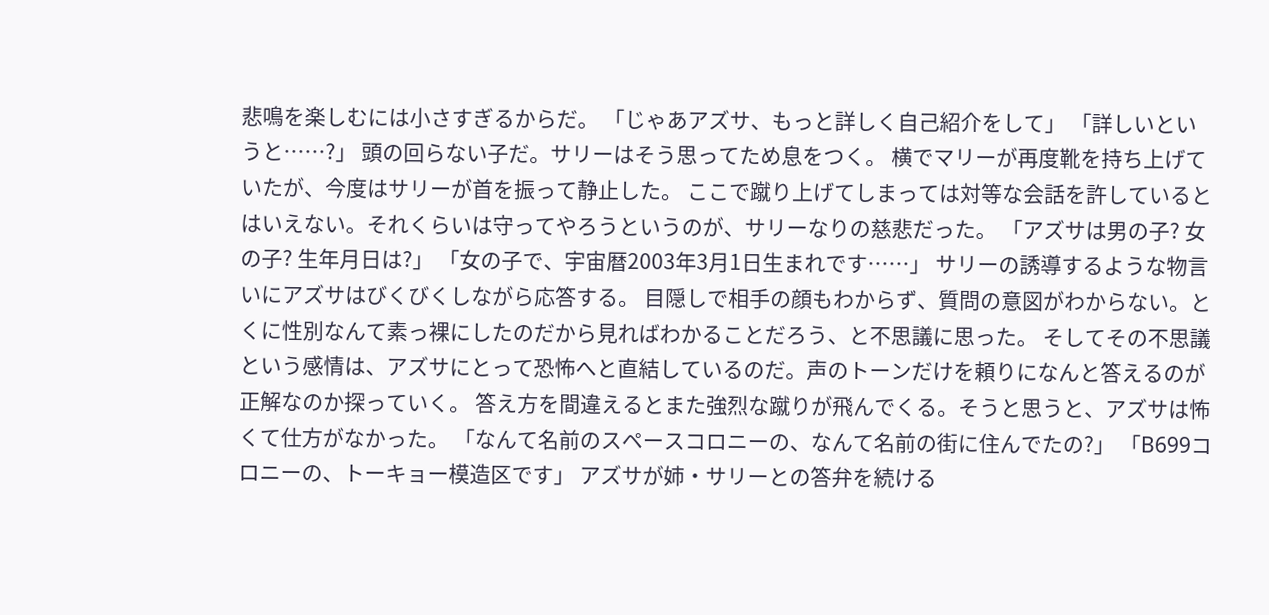悲鳴を楽しむには小さすぎるからだ。 「じゃあアズサ、もっと詳しく自己紹介をして」 「詳しいというと……?」 頭の回らない子だ。サリーはそう思ってため息をつく。 横でマリーが再度靴を持ち上げていたが、今度はサリーが首を振って静止した。 ここで蹴り上げてしまっては対等な会話を許しているとはいえない。それくらいは守ってやろうというのが、サリーなりの慈悲だった。 「アズサは男の子? 女の子? 生年月日は?」 「女の子で、宇宙暦2003年3月1日生まれです……」 サリーの誘導するような物言いにアズサはびくびくしながら応答する。 目隠しで相手の顔もわからず、質問の意図がわからない。とくに性別なんて素っ裸にしたのだから見ればわかることだろう、と不思議に思った。 そしてその不思議という感情は、アズサにとって恐怖へと直結しているのだ。声のトーンだけを頼りになんと答えるのが正解なのか探っていく。 答え方を間違えるとまた強烈な蹴りが飛んでくる。そうと思うと、アズサは怖くて仕方がなかった。 「なんて名前のスペースコロニーの、なんて名前の街に住んでたの?」 「B699コロニーの、トーキョー模造区です」 アズサが姉・サリーとの答弁を続ける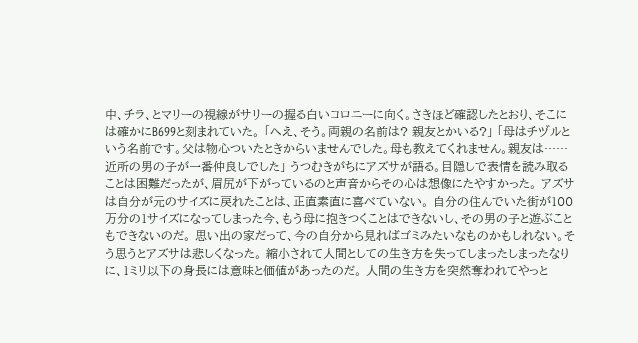中、チラ、とマリーの視線がサリーの握る白いコロニーに向く。さきほど確認したとおり、そこには確かにB699と刻まれていた。 「へえ、そう。両親の名前は? 親友とかいる?」 「母はチヅルという名前です。父は物心ついたときからいませんでした。母も教えてくれません。親友は……近所の男の子が一番仲良しでした」 うつむきがちにアズサが語る。目隠しで表情を読み取ることは困難だったが、眉尻が下がっているのと声音からその心は想像にたやすかった。 アズサは自分が元のサイズに戻れたことは、正直素直に喜べていない。 自分の住んでいた街が100万分の1サイズになってしまった今、もう母に抱きつくことはできないし、その男の子と遊ぶこともできないのだ。 思い出の家だって、今の自分から見ればゴミみたいなものかもしれない。そう思うとアズサは悲しくなった。 縮小されて人間としての生き方を失ってしまったしまったなりに、1ミリ以下の身長には意味と価値があったのだ。 人間の生き方を突然奪われてやっと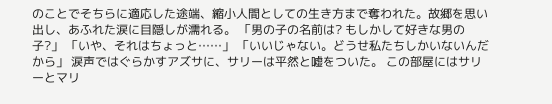のことでそちらに適応した途端、縮小人間としての生き方まで奪われた。故郷を思い出し、あふれた涙に目隠しが濡れる。 「男の子の名前は? もしかして好きな男の子?」 「いや、それはちょっと……」 「いいじゃない。どうせ私たちしかいないんだから」 涙声ではぐらかすアズサに、サリーは平然と嘘をついた。 この部屋にはサリーとマリ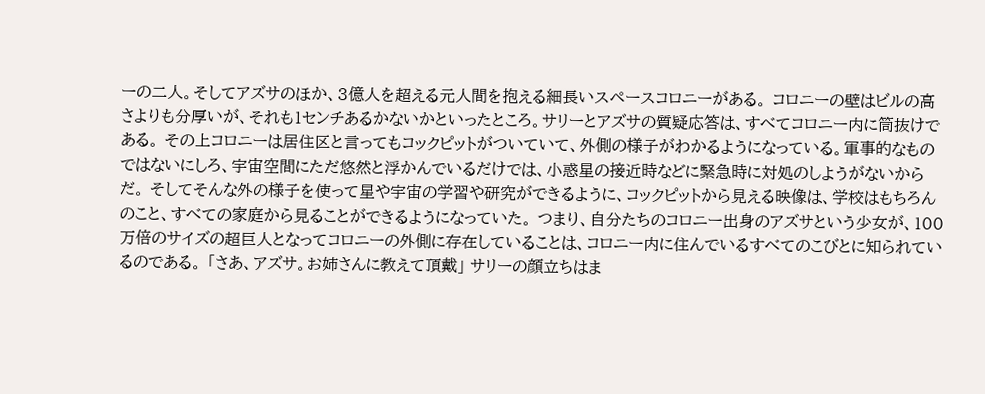ーの二人。そしてアズサのほか、3億人を超える元人間を抱える細長いスペースコロニーがある。 コロニーの壁はビルの高さよりも分厚いが、それも1センチあるかないかといったところ。サリーとアズサの質疑応答は、すべてコロニー内に筒抜けである。 その上コロニーは居住区と言ってもコックピットがついていて、外側の様子がわかるようになっている。軍事的なものではないにしろ、宇宙空間にただ悠然と浮かんでいるだけでは、小惑星の接近時などに緊急時に対処のしようがないからだ。 そしてそんな外の様子を使って星や宇宙の学習や研究ができるように、コックピットから見える映像は、学校はもちろんのこと、すべての家庭から見ることができるようになっていた。 つまり、自分たちのコロニー出身のアズサという少女が、100万倍のサイズの超巨人となってコロニーの外側に存在していることは、コロニー内に住んでいるすべてのこびとに知られているのである。 「さあ、アズサ。お姉さんに教えて頂戴」 サリーの顔立ちはま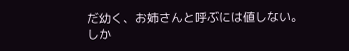だ幼く、お姉さんと呼ぶには値しない。 しか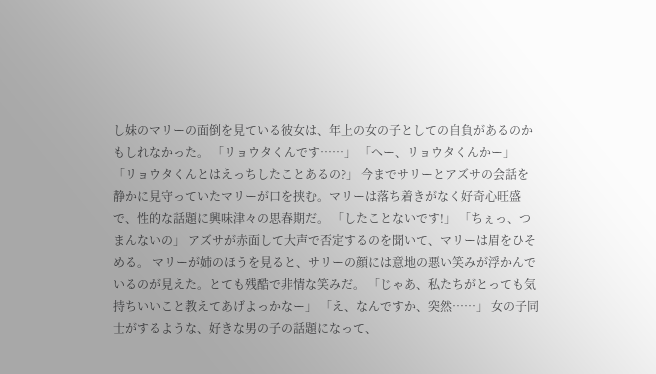し妹のマリーの面倒を見ている彼女は、年上の女の子としての自負があるのかもしれなかった。 「リョウタくんです……」 「へー、リョウタくんかー」 「リョウタくんとはえっちしたことあるの?」 今までサリーとアズサの会話を静かに見守っていたマリーが口を挟む。マリーは落ち着きがなく好奇心旺盛で、性的な話題に興味津々の思春期だ。 「したことないです!」 「ちぇっ、つまんないの」 アズサが赤面して大声で否定するのを聞いて、マリーは眉をひそめる。 マリーが姉のほうを見ると、サリーの顔には意地の悪い笑みが浮かんでいるのが見えた。とても残酷で非情な笑みだ。 「じゃあ、私たちがとっても気持ちいいこと教えてあげよっかなー」 「え、なんですか、突然……」 女の子同士がするような、好きな男の子の話題になって、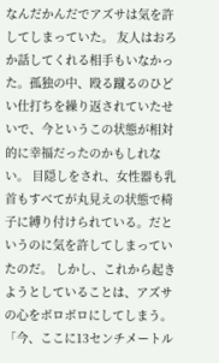なんだかんだでアズサは気を許してしまっていた。 友人はおろか話してくれる相手もいなかった。孤独の中、殴る蹴るのひどい仕打ちを繰り返されていたせいで、今というこの状態が相対的に幸福だったのかもしれない。 目隠しをされ、女性器も乳首もすべてが丸見えの状態で椅子に縛り付けられている。だというのに気を許してしまっていたのだ。 しかし、これから起きようとしていることは、アズサの心をボロボロにしてしまう。 「今、ここに13センチメートル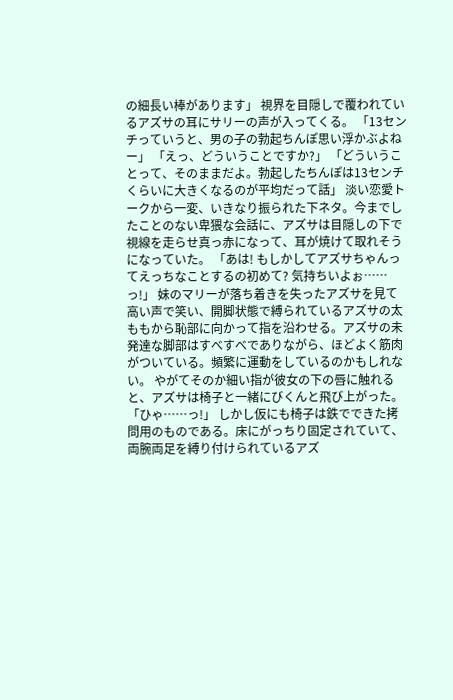の細長い棒があります」 視界を目隠しで覆われているアズサの耳にサリーの声が入ってくる。 「13センチっていうと、男の子の勃起ちんぽ思い浮かぶよねー」 「えっ、どういうことですか?」 「どういうことって、そのままだよ。勃起したちんぽは13センチくらいに大きくなるのが平均だって話」 淡い恋愛トークから一変、いきなり振られた下ネタ。今までしたことのない卑猥な会話に、アズサは目隠しの下で視線を走らせ真っ赤になって、耳が焼けて取れそうになっていた。 「あは! もしかしてアズサちゃんってえっちなことするの初めて? 気持ちいよぉ……っ!」 妹のマリーが落ち着きを失ったアズサを見て高い声で笑い、開脚状態で縛られているアズサの太ももから恥部に向かって指を沿わせる。アズサの未発達な脚部はすべすべでありながら、ほどよく筋肉がついている。頻繁に運動をしているのかもしれない。 やがてそのか細い指が彼女の下の唇に触れると、アズサは椅子と一緒にびくんと飛び上がった。 「ひゃ……っ!」 しかし仮にも椅子は鉄でできた拷問用のものである。床にがっちり固定されていて、両腕両足を縛り付けられているアズ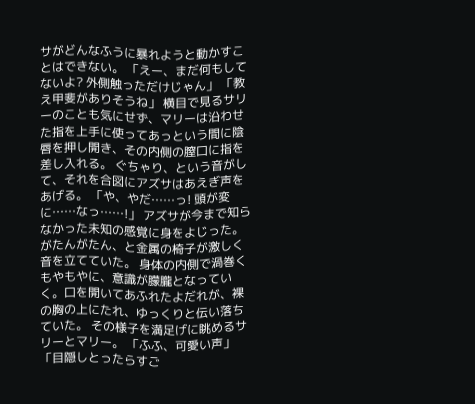サがどんなふうに暴れようと動かすことはできない。 「えー、まだ何もしてないよ? 外側触っただけじゃん」 「教え甲斐がありそうね」 横目で見るサリーのことも気にせず、マリーは沿わせた指を上手に使ってあっという間に陰唇を押し開き、その内側の膣口に指を差し入れる。 ぐちゃり、という音がして、それを合図にアズサはあえぎ声をあげる。 「や、やだ……っ! 頭が変に……なっ……!」 アズサが今まで知らなかった未知の感覚に身をよじった。がたんがたん、と金属の椅子が激しく音を立てていた。 身体の内側で渦巻くもやもやに、意識が朦朧となっていく。口を開いてあふれたよだれが、裸の胸の上にたれ、ゆっくりと伝い落ちていた。 その様子を満足げに眺めるサリーとマリー。 「ふふ、可愛い声」 「目隠しとったらすご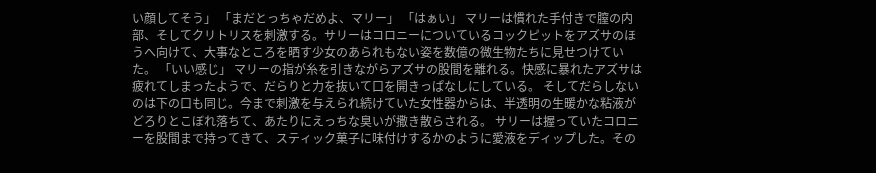い顔してそう」 「まだとっちゃだめよ、マリー」 「はぁい」 マリーは慣れた手付きで膣の内部、そしてクリトリスを刺激する。サリーはコロニーについているコックピットをアズサのほうへ向けて、大事なところを晒す少女のあられもない姿を数億の微生物たちに見せつけていた。 「いい感じ」 マリーの指が糸を引きながらアズサの股間を離れる。快感に暴れたアズサは疲れてしまったようで、だらりと力を抜いて口を開きっぱなしにしている。 そしてだらしないのは下の口も同じ。今まで刺激を与えられ続けていた女性器からは、半透明の生暖かな粘液がどろりとこぼれ落ちて、あたりにえっちな臭いが撒き散らされる。 サリーは握っていたコロニーを股間まで持ってきて、スティック菓子に味付けするかのように愛液をディップした。その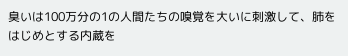臭いは100万分の1の人間たちの嗅覚を大いに刺激して、肺をはじめとする内蔵を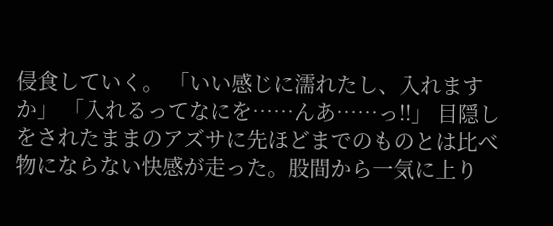侵食していく。 「いい感じに濡れたし、入れますか」 「入れるってなにを……んあ……っ!!」 目隠しをされたままのアズサに先ほどまでのものとは比べ物にならない快感が走った。股間から一気に上り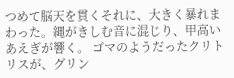つめて脳天を貫くそれに、大きく暴れまわった。縄がきしむ音に混じり、甲高いあえぎが響く。 ゴマのようだったクリトリスが、グリン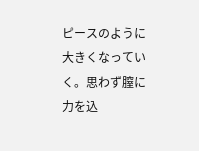ピースのように大きくなっていく。思わず膣に力を込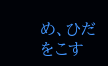め、ひだをこす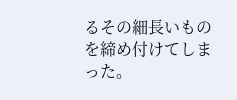るその細長いものを締め付けてしまった。